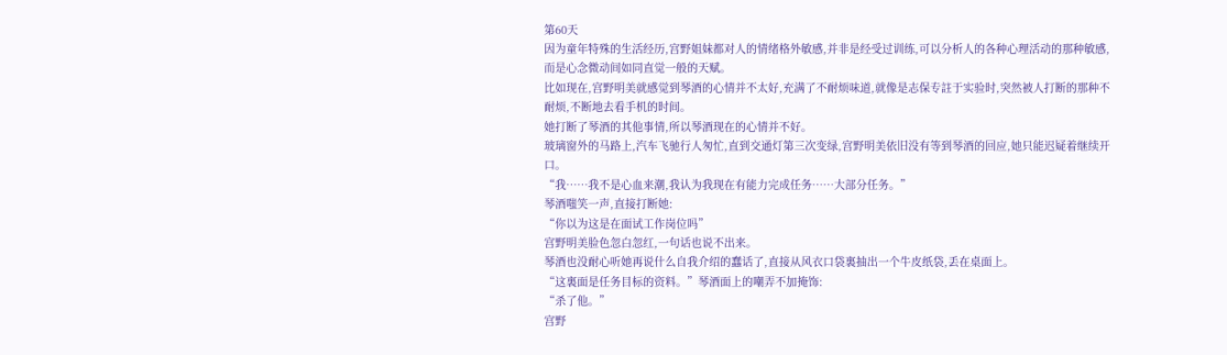第60天
因为童年特殊的生活经历,宫野姐妹都对人的情绪格外敏感,并非是经受过训练,可以分析人的各种心理活动的那种敏感,而是心念微动间如同直觉一般的天赋。
比如现在,宫野明美就感觉到琴酒的心情并不太好,充满了不耐烦味道,就像是志保专註于实验时,突然被人打断的那种不耐烦,不断地去看手机的时间。
她打断了琴酒的其他事情,所以琴酒现在的心情并不好。
玻璃窗外的马路上,汽车飞驰行人匆忙,直到交通灯第三次变绿,宫野明美依旧没有等到琴酒的回应,她只能迟疑着继续开口。
“我……我不是心血来潮,我认为我现在有能力完成任务……大部分任务。”
琴酒嗤笑一声,直接打断她:
“你以为这是在面试工作岗位吗”
宫野明美脸色忽白忽红,一句话也说不出来。
琴酒也没耐心听她再说什么自我介绍的蠢话了,直接从风衣口袋裏抽出一个牛皮纸袋,丢在桌面上。
“这裏面是任务目标的资料。”琴酒面上的嘲弄不加掩饰:
“杀了他。”
宫野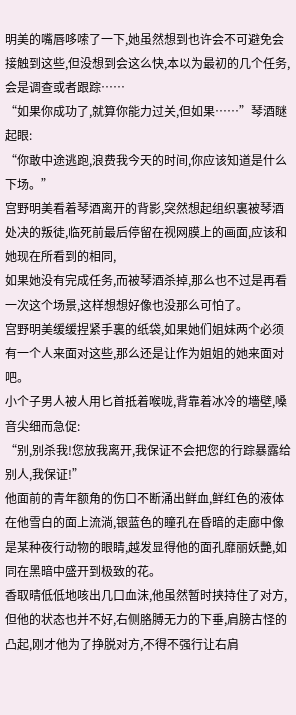明美的嘴唇哆嗦了一下,她虽然想到也许会不可避免会接触到这些,但没想到会这么快,本以为最初的几个任务,会是调查或者跟踪……
“如果你成功了,就算你能力过关,但如果……”琴酒瞇起眼:
“你敢中途逃跑,浪费我今天的时间,你应该知道是什么下场。”
宫野明美看着琴酒离开的背影,突然想起组织裏被琴酒处决的叛徒,临死前最后停留在视网膜上的画面,应该和她现在所看到的相同,
如果她没有完成任务,而被琴酒杀掉,那么也不过是再看一次这个场景,这样想想好像也没那么可怕了。
宫野明美缓缓捏紧手裏的纸袋,如果她们姐妹两个必须有一个人来面对这些,那么还是让作为姐姐的她来面对吧。
小个子男人被人用匕首抵着喉咙,背靠着冰冷的墻壁,嗓音尖细而急促:
“别,别杀我!您放我离开,我保证不会把您的行踪暴露给别人,我保证!”
他面前的青年额角的伤口不断涌出鲜血,鲜红色的液体在他雪白的面上流淌,银蓝色的瞳孔在昏暗的走廊中像是某种夜行动物的眼睛,越发显得他的面孔靡丽妖艷,如同在黑暗中盛开到极致的花。
香取晴低低地咳出几口血沫,他虽然暂时挟持住了对方,但他的状态也并不好,右侧胳膊无力的下垂,肩膀古怪的凸起,刚才他为了挣脱对方,不得不强行让右肩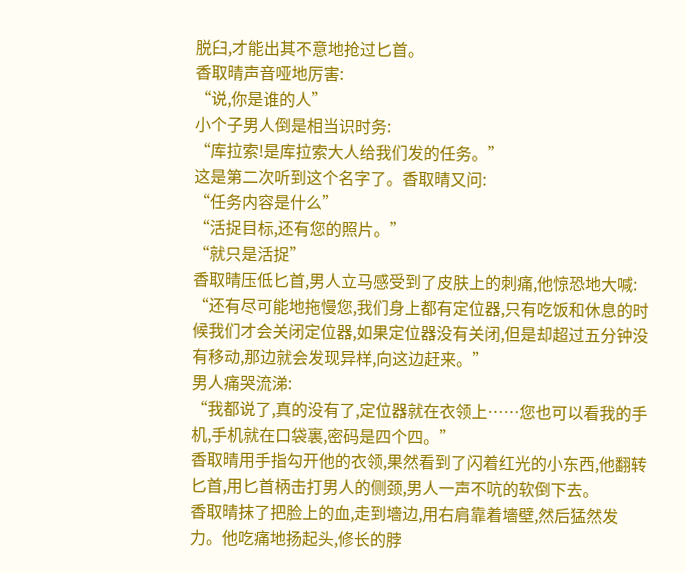脱臼,才能出其不意地抢过匕首。
香取晴声音哑地厉害:
“说,你是谁的人”
小个子男人倒是相当识时务:
“库拉索!是库拉索大人给我们发的任务。”
这是第二次听到这个名字了。香取晴又问:
“任务内容是什么”
“活捉目标,还有您的照片。”
“就只是活捉”
香取晴压低匕首,男人立马感受到了皮肤上的刺痛,他惊恐地大喊:
“还有尽可能地拖慢您,我们身上都有定位器,只有吃饭和休息的时候我们才会关闭定位器,如果定位器没有关闭,但是却超过五分钟没有移动,那边就会发现异样,向这边赶来。”
男人痛哭流涕:
“我都说了,真的没有了,定位器就在衣领上……您也可以看我的手机,手机就在口袋裏,密码是四个四。”
香取晴用手指勾开他的衣领,果然看到了闪着红光的小东西,他翻转匕首,用匕首柄击打男人的侧颈,男人一声不吭的软倒下去。
香取晴抹了把脸上的血,走到墻边,用右肩靠着墻壁,然后猛然发力。他吃痛地扬起头,修长的脖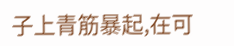子上青筋暴起,在可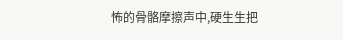怖的骨骼摩擦声中,硬生生把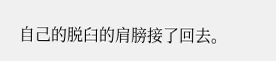自己的脱臼的肩膀接了回去。